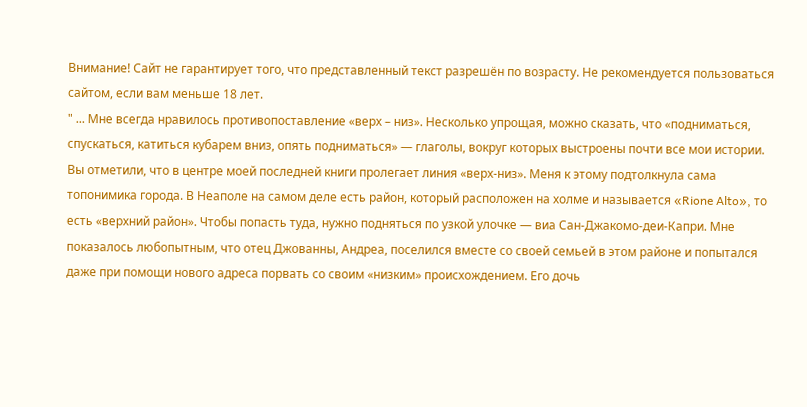Внимание! Сайт не гарантирует того, что представленный текст разрешён по возрасту. Не рекомендуется пользоваться сайтом, если вам меньше 18 лет.
" ... Мне всегда нравилось противопоставление «верх – низ». Несколько упрощая, можно сказать, что «подниматься, спускаться, катиться кубарем вниз, опять подниматься» — глаголы, вокруг которых выстроены почти все мои истории. Вы отметили, что в центре моей последней книги пролегает линия «верх-низ». Меня к этому подтолкнула сама топонимика города. В Неаполе на самом деле есть район, который расположен на холме и называется «Rione Alto», то есть «верхний район». Чтобы попасть туда, нужно подняться по узкой улочке — виа Сан-Джакомо-деи-Капри. Мне показалось любопытным, что отец Джованны, Андреа, поселился вместе со своей семьей в этом районе и попытался даже при помощи нового адреса порвать со своим «низким» происхождением. Его дочь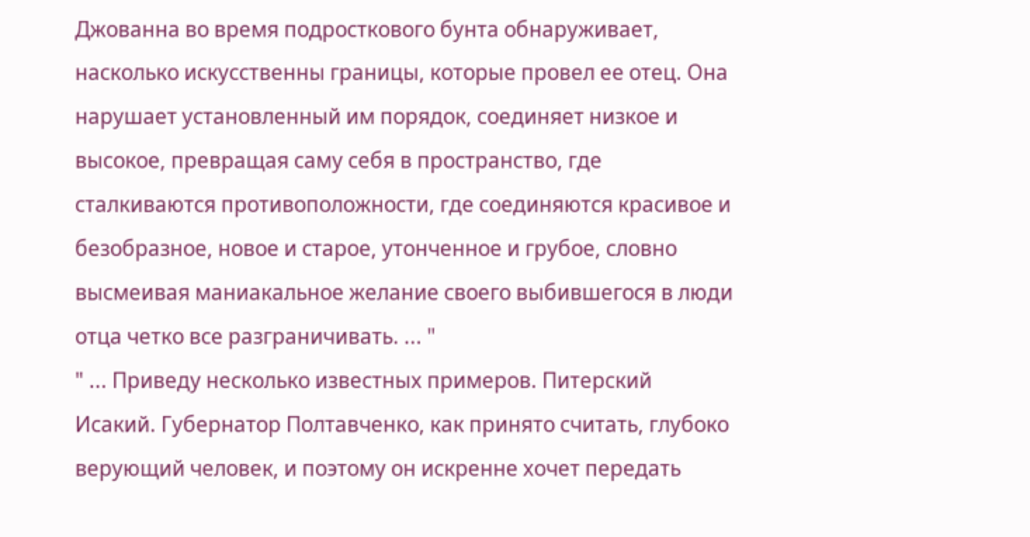Джованна во время подросткового бунта обнаруживает, насколько искусственны границы, которые провел ее отец. Она нарушает установленный им порядок, соединяет низкое и высокое, превращая саму себя в пространство, где сталкиваются противоположности, где соединяются красивое и безобразное, новое и старое, утонченное и грубое, словно высмеивая маниакальное желание своего выбившегося в люди отца четко все разграничивать. ... "
" ... Приведу несколько известных примеров. Питерский Исакий. Губернатор Полтавченко, как принято считать, глубоко верующий человек, и поэтому он искренне хочет передать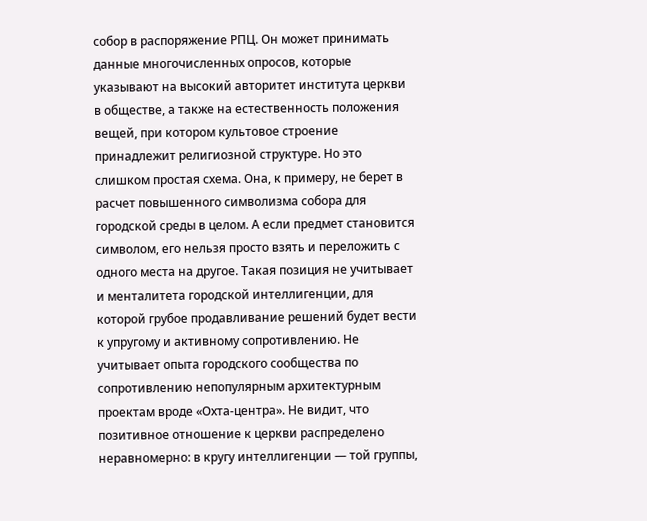собор в распоряжение РПЦ. Он может принимать данные многочисленных опросов, которые указывают на высокий авторитет института церкви в обществе, а также на естественность положения вещей, при котором культовое строение принадлежит религиозной структуре. Но это слишком простая схема. Она, к примеру, не берет в расчет повышенного символизма собора для городской среды в целом. А если предмет становится символом, его нельзя просто взять и переложить с одного места на другое. Такая позиция не учитывает и менталитета городской интеллигенции, для которой грубое продавливание решений будет вести к упругому и активному сопротивлению. Не учитывает опыта городского сообщества по сопротивлению непопулярным архитектурным проектам вроде «Охта-центра». Не видит, что позитивное отношение к церкви распределено неравномерно: в кругу интеллигенции — той группы,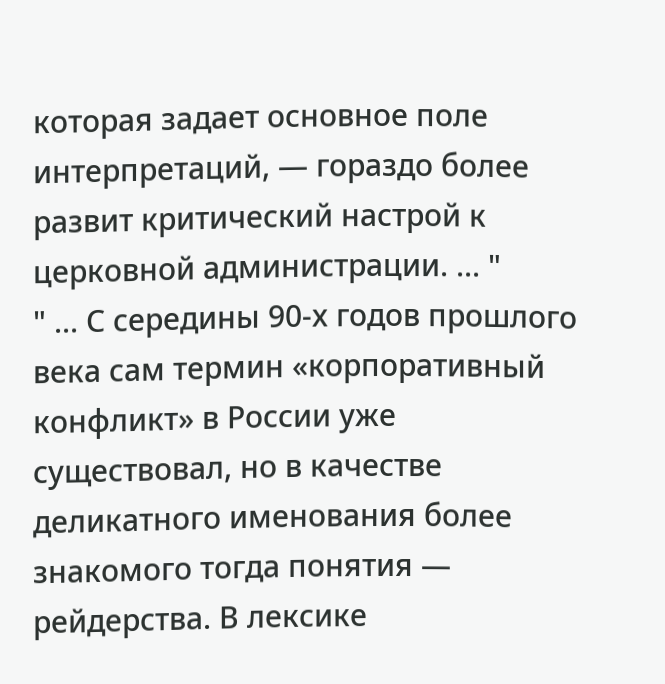которая задает основное поле интерпретаций, — гораздо более развит критический настрой к церковной администрации. ... "
" ... С середины 90-х годов прошлого века сам термин «корпоративный конфликт» в России уже существовал, но в качестве деликатного именования более знакомого тогда понятия — рейдерства. В лексике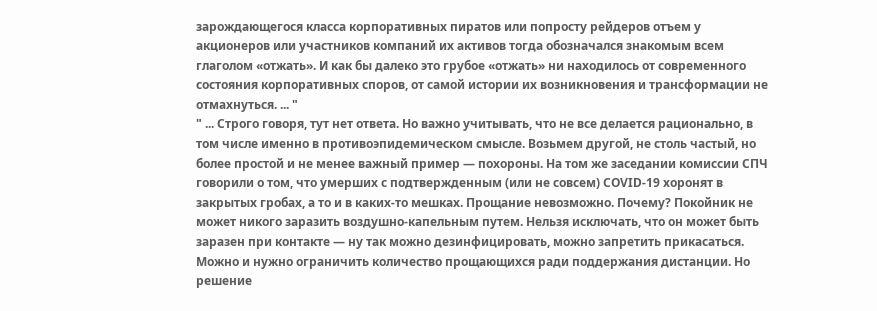зарождающегося класса корпоративных пиратов или попросту рейдеров отъем у акционеров или участников компаний их активов тогда обозначался знакомым всем глаголом «отжать». И как бы далеко это грубое «отжать» ни находилось от современного состояния корпоративных споров, от самой истории их возникновения и трансформации не отмахнуться. ... "
" ... Строго говоря, тут нет ответа. Но важно учитывать, что не все делается рационально, в том числе именно в противоэпидемическом смысле. Возьмем другой, не столь частый, но более простой и не менее важный пример — похороны. На том же заседании комиссии СПЧ говорили о том, что умерших с подтвержденным (или не совсем) COVID-19 хоронят в закрытых гробах, а то и в каких-то мешках. Прощание невозможно. Почему? Покойник не может никого заразить воздушно-капельным путем. Нельзя исключать, что он может быть заразен при контакте — ну так можно дезинфицировать, можно запретить прикасаться. Можно и нужно ограничить количество прощающихся ради поддержания дистанции. Но решение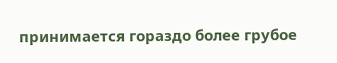принимается гораздо более грубое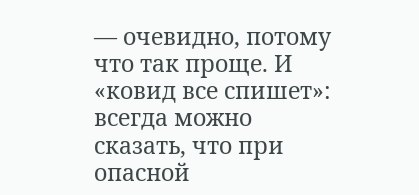— очевидно, потому что так проще. И «ковид все спишет»: всегда можно сказать, что при опасной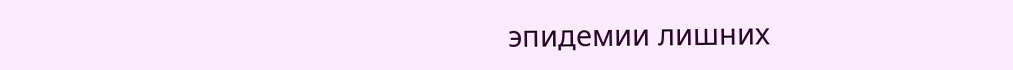эпидемии лишних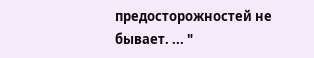предосторожностей не бывает. ... "